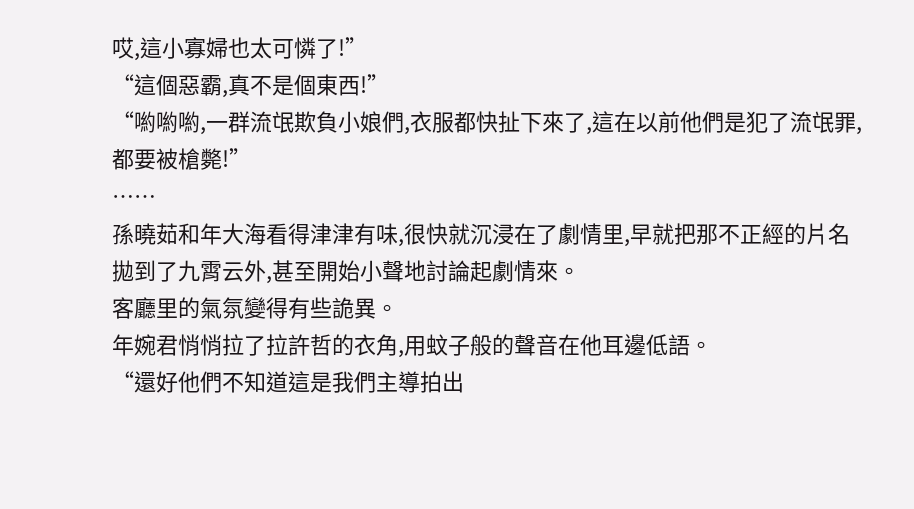哎,這小寡婦也太可憐了!”
“這個惡霸,真不是個東西!”
“喲喲喲,一群流氓欺負小娘們,衣服都快扯下來了,這在以前他們是犯了流氓罪,都要被槍斃!”
……
孫曉茹和年大海看得津津有味,很快就沉浸在了劇情里,早就把那不正經的片名拋到了九霄云外,甚至開始小聲地討論起劇情來。
客廳里的氣氛變得有些詭異。
年婉君悄悄拉了拉許哲的衣角,用蚊子般的聲音在他耳邊低語。
“還好他們不知道這是我們主導拍出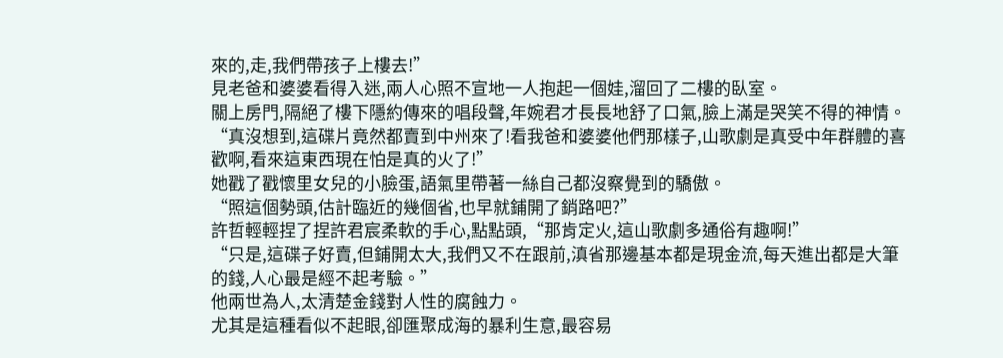來的,走,我們帶孩子上樓去!”
見老爸和婆婆看得入迷,兩人心照不宣地一人抱起一個娃,溜回了二樓的臥室。
關上房門,隔絕了樓下隱約傳來的唱段聲,年婉君才長長地舒了口氣,臉上滿是哭笑不得的神情。
“真沒想到,這碟片竟然都賣到中州來了!看我爸和婆婆他們那樣子,山歌劇是真受中年群體的喜歡啊,看來這東西現在怕是真的火了!”
她戳了戳懷里女兒的小臉蛋,語氣里帶著一絲自己都沒察覺到的驕傲。
“照這個勢頭,估計臨近的幾個省,也早就鋪開了銷路吧?”
許哲輕輕捏了捏許君宸柔軟的手心,點點頭,“那肯定火,這山歌劇多通俗有趣啊!”
“只是,這碟子好賣,但鋪開太大,我們又不在跟前,滇省那邊基本都是現金流,每天進出都是大筆的錢,人心最是經不起考驗。”
他兩世為人,太清楚金錢對人性的腐蝕力。
尤其是這種看似不起眼,卻匯聚成海的暴利生意,最容易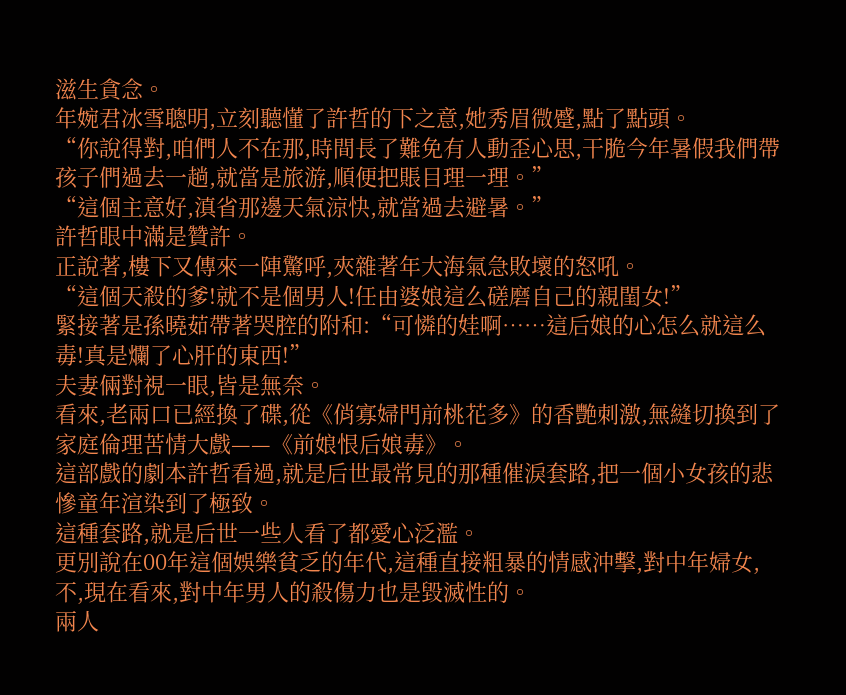滋生貪念。
年婉君冰雪聰明,立刻聽懂了許哲的下之意,她秀眉微蹙,點了點頭。
“你說得對,咱們人不在那,時間長了難免有人動歪心思,干脆今年暑假我們帶孩子們過去一趟,就當是旅游,順便把賬目理一理。”
“這個主意好,滇省那邊天氣涼快,就當過去避暑。”
許哲眼中滿是贊許。
正說著,樓下又傳來一陣驚呼,夾雜著年大海氣急敗壞的怒吼。
“這個天殺的爹!就不是個男人!任由婆娘這么磋磨自己的親閨女!”
緊接著是孫曉茹帶著哭腔的附和:“可憐的娃啊……這后娘的心怎么就這么毒!真是爛了心肝的東西!”
夫妻倆對視一眼,皆是無奈。
看來,老兩口已經換了碟,從《俏寡婦門前桃花多》的香艷刺激,無縫切換到了家庭倫理苦情大戲——《前娘恨后娘毒》。
這部戲的劇本許哲看過,就是后世最常見的那種催淚套路,把一個小女孩的悲慘童年渲染到了極致。
這種套路,就是后世一些人看了都愛心泛濫。
更別說在00年這個娛樂貧乏的年代,這種直接粗暴的情感沖擊,對中年婦女,不,現在看來,對中年男人的殺傷力也是毀滅性的。
兩人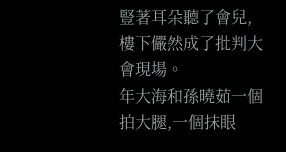豎著耳朵聽了會兒,樓下儼然成了批判大會現場。
年大海和孫曉茹一個拍大腿,一個抹眼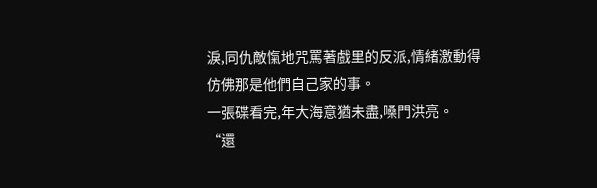淚,同仇敵愾地咒罵著戲里的反派,情緒激動得仿佛那是他們自己家的事。
一張碟看完,年大海意猶未盡,嗓門洪亮。
“還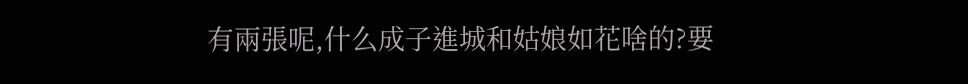有兩張呢,什么成子進城和姑娘如花啥的?要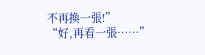不再換一張!”
“好,再看一張……”